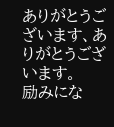ありがとうございます、ありがとうございます。
励みにな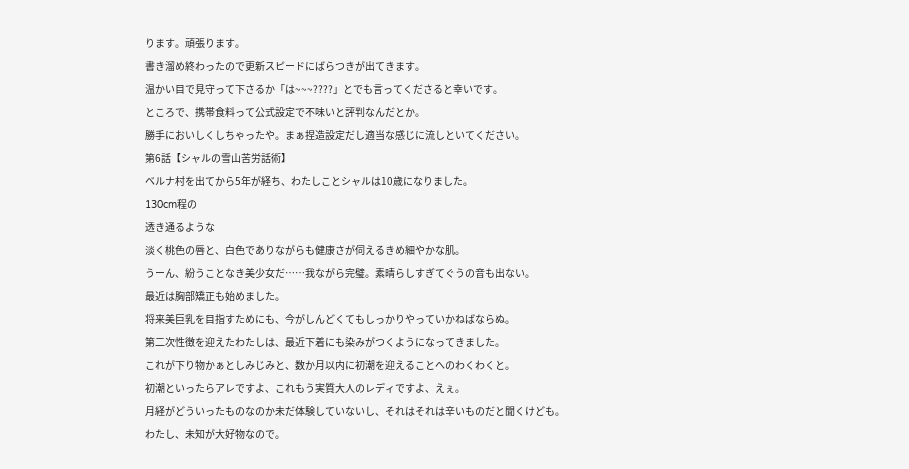ります。頑張ります。
書き溜め終わったので更新スピードにばらつきが出てきます。
温かい目で見守って下さるか「は~~~????」とでも言ってくださると幸いです。
ところで、携帯食料って公式設定で不味いと評判なんだとか。
勝手においしくしちゃったや。まぁ捏造設定だし適当な感じに流しといてください。
第6話【シャルの雪山苦労話術】
ベルナ村を出てから5年が経ち、わたしことシャルは10歳になりました。
130cm程の
透き通るような
淡く桃色の唇と、白色でありながらも健康さが伺えるきめ細やかな肌。
うーん、紛うことなき美少女だ……我ながら完璧。素晴らしすぎてぐうの音も出ない。
最近は胸部矯正も始めました。
将来美巨乳を目指すためにも、今がしんどくてもしっかりやっていかねばならぬ。
第二次性徴を迎えたわたしは、最近下着にも染みがつくようになってきました。
これが下り物かぁとしみじみと、数か月以内に初潮を迎えることへのわくわくと。
初潮といったらアレですよ、これもう実質大人のレディですよ、えぇ。
月経がどういったものなのか未だ体験していないし、それはそれは辛いものだと聞くけども。
わたし、未知が大好物なので。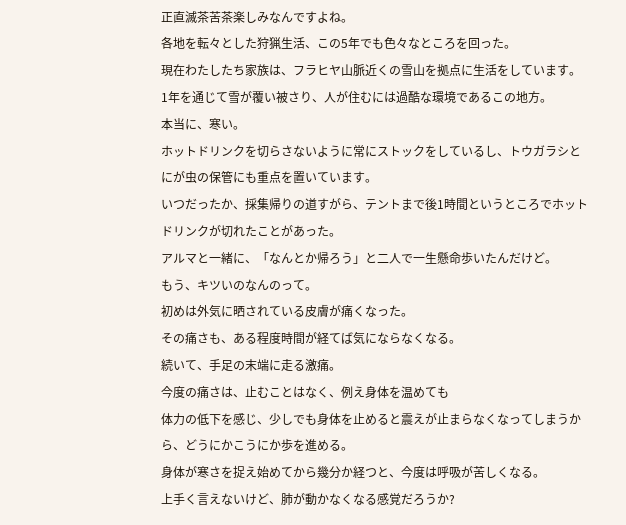正直滅茶苦茶楽しみなんですよね。
各地を転々とした狩猟生活、この5年でも色々なところを回った。
現在わたしたち家族は、フラヒヤ山脈近くの雪山を拠点に生活をしています。
1年を通じて雪が覆い被さり、人が住むには過酷な環境であるこの地方。
本当に、寒い。
ホットドリンクを切らさないように常にストックをしているし、トウガラシとにが虫の保管にも重点を置いています。
いつだったか、採集帰りの道すがら、テントまで後1時間というところでホットドリンクが切れたことがあった。
アルマと一緒に、「なんとか帰ろう」と二人で一生懸命歩いたんだけど。
もう、キツいのなんのって。
初めは外気に晒されている皮膚が痛くなった。
その痛さも、ある程度時間が経てば気にならなくなる。
続いて、手足の末端に走る激痛。
今度の痛さは、止むことはなく、例え身体を温めても
体力の低下を感じ、少しでも身体を止めると震えが止まらなくなってしまうから、どうにかこうにか歩を進める。
身体が寒さを捉え始めてから幾分か経つと、今度は呼吸が苦しくなる。
上手く言えないけど、肺が動かなくなる感覚だろうか?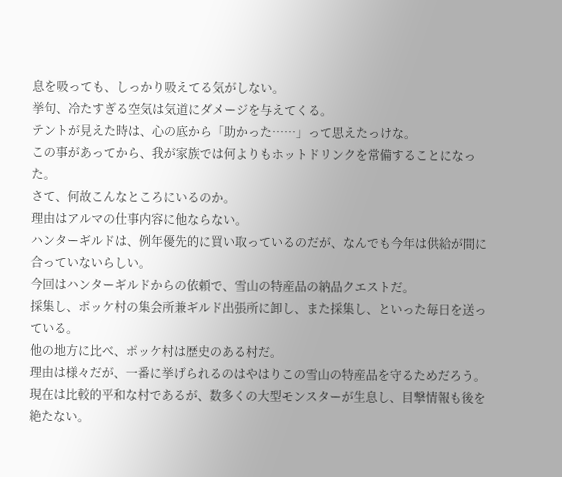息を吸っても、しっかり吸えてる気がしない。
挙句、冷たすぎる空気は気道にダメージを与えてくる。
テントが見えた時は、心の底から「助かった……」って思えたっけな。
この事があってから、我が家族では何よりもホットドリンクを常備することになった。
さて、何故こんなところにいるのか。
理由はアルマの仕事内容に他ならない。
ハンターギルドは、例年優先的に買い取っているのだが、なんでも今年は供給が間に合っていないらしい。
今回はハンターギルドからの依頼で、雪山の特産品の納品クエストだ。
採集し、ポッケ村の集会所兼ギルド出張所に卸し、また採集し、といった毎日を送っている。
他の地方に比べ、ポッケ村は歴史のある村だ。
理由は様々だが、一番に挙げられるのはやはりこの雪山の特産品を守るためだろう。
現在は比較的平和な村であるが、数多くの大型モンスターが生息し、目撃情報も後を絶たない。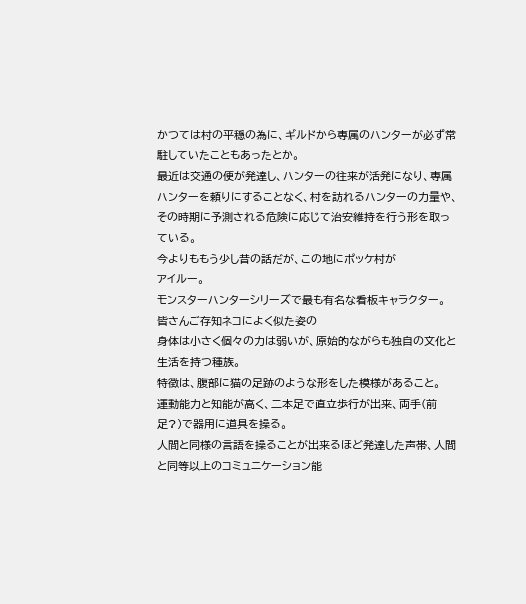かつては村の平穏の為に、ギルドから専属のハンターが必ず常駐していたこともあったとか。
最近は交通の便が発達し、ハンターの往来が活発になり、専属ハンターを頼りにすることなく、村を訪れるハンターの力量や、その時期に予測される危険に応じて治安維持を行う形を取っている。
今よりももう少し昔の話だが、この地にポッケ村が
アイルー。
モンスターハンターシリーズで最も有名な看板キャラクター。
皆さんご存知ネコによく似た姿の
身体は小さく個々の力は弱いが、原始的ながらも独自の文化と生活を持つ種族。
特徴は、腹部に猫の足跡のような形をした模様があること。
運動能力と知能が高く、二本足で直立歩行が出来、両手(前足?)で器用に道具を操る。
人間と同様の言語を操ることが出来るほど発達した声帯、人間と同等以上のコミュニケーション能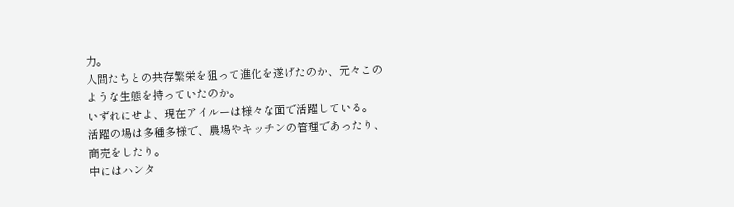力。
人間たちとの共存繁栄を狙って進化を遂げたのか、元々このような生態を持っていたのか。
いずれにせよ、現在アイルーは様々な面で活躍している。
活躍の場は多種多様で、農場やキッチンの管理であったり、商売をしたり。
中にはハンタ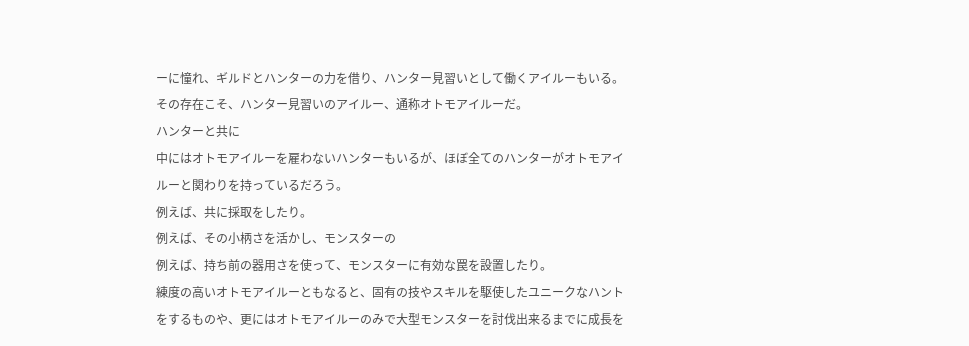ーに憧れ、ギルドとハンターの力を借り、ハンター見習いとして働くアイルーもいる。
その存在こそ、ハンター見習いのアイルー、通称オトモアイルーだ。
ハンターと共に
中にはオトモアイルーを雇わないハンターもいるが、ほぼ全てのハンターがオトモアイルーと関わりを持っているだろう。
例えば、共に採取をしたり。
例えば、その小柄さを活かし、モンスターの
例えば、持ち前の器用さを使って、モンスターに有効な罠を設置したり。
練度の高いオトモアイルーともなると、固有の技やスキルを駆使したユニークなハントをするものや、更にはオトモアイルーのみで大型モンスターを討伐出来るまでに成長を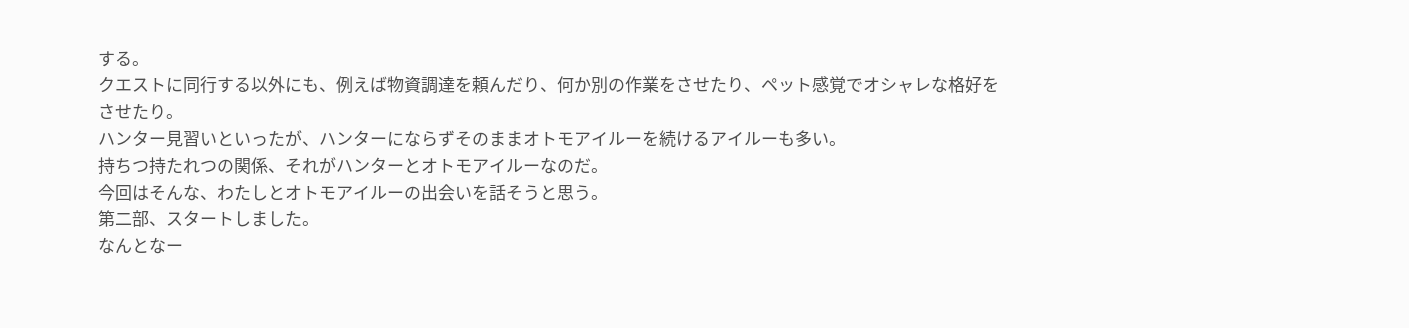する。
クエストに同行する以外にも、例えば物資調達を頼んだり、何か別の作業をさせたり、ペット感覚でオシャレな格好をさせたり。
ハンター見習いといったが、ハンターにならずそのままオトモアイルーを続けるアイルーも多い。
持ちつ持たれつの関係、それがハンターとオトモアイルーなのだ。
今回はそんな、わたしとオトモアイルーの出会いを話そうと思う。
第二部、スタートしました。
なんとなー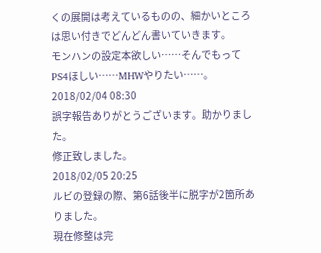くの展開は考えているものの、細かいところは思い付きでどんどん書いていきます。
モンハンの設定本欲しい……そんでもってPS4ほしい……MHWやりたい……。
2018/02/04 08:30
誤字報告ありがとうございます。助かりました。
修正致しました。
2018/02/05 20:25
ルビの登録の際、第6話後半に脱字が2箇所ありました。
現在修整は完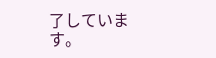了しています。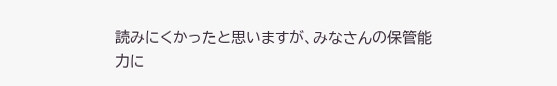読みにくかったと思いますが、みなさんの保管能力に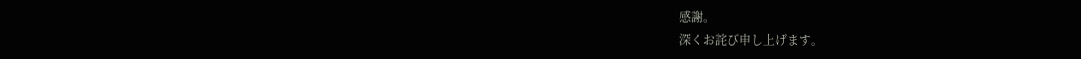感謝。
深くお詫び申し上げます。